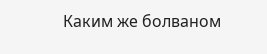Каким же болваном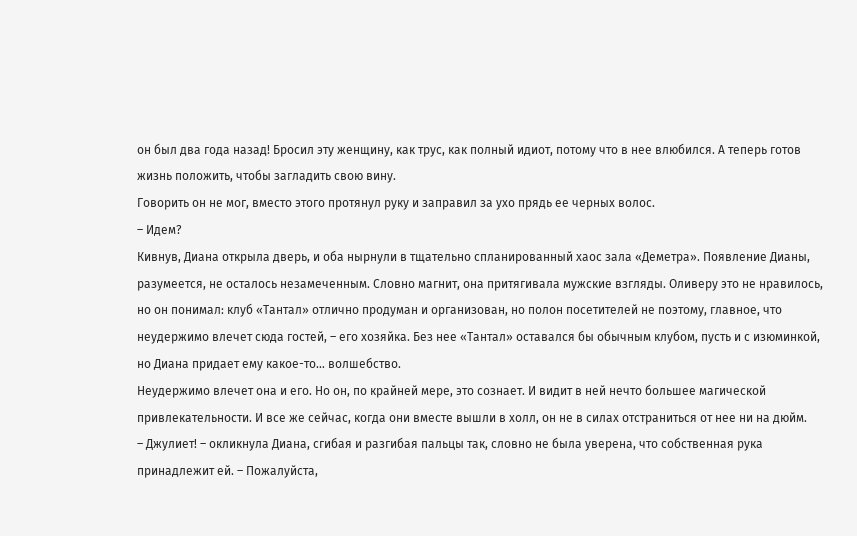он был два года назад! Бросил эту женщину, как трус, как полный идиот, потому что в нее влюбился. А теперь готов жизнь положить, чтобы загладить свою вину.
Говорить он не мог, вместо этого протянул руку и заправил за ухо прядь ее черных волос.
– Идем?
Кивнув, Диана открыла дверь, и оба нырнули в тщательно спланированный хаос зала «Деметра». Появление Дианы, разумеется, не осталось незамеченным. Словно магнит, она притягивала мужские взгляды. Оливеру это не нравилось, но он понимал: клуб «Тантал» отлично продуман и организован, но полон посетителей не поэтому, главное, что неудержимо влечет сюда гостей, – его хозяйка. Без нее «Тантал» оставался бы обычным клубом, пусть и с изюминкой, но Диана придает ему какое-то… волшебство.
Неудержимо влечет она и его. Но он, по крайней мере, это сознает. И видит в ней нечто большее магической привлекательности. И все же сейчас, когда они вместе вышли в холл, он не в силах отстраниться от нее ни на дюйм.
– Джулиет! – окликнула Диана, сгибая и разгибая пальцы так, словно не была уверена, что собственная рука принадлежит ей. – Пожалуйста,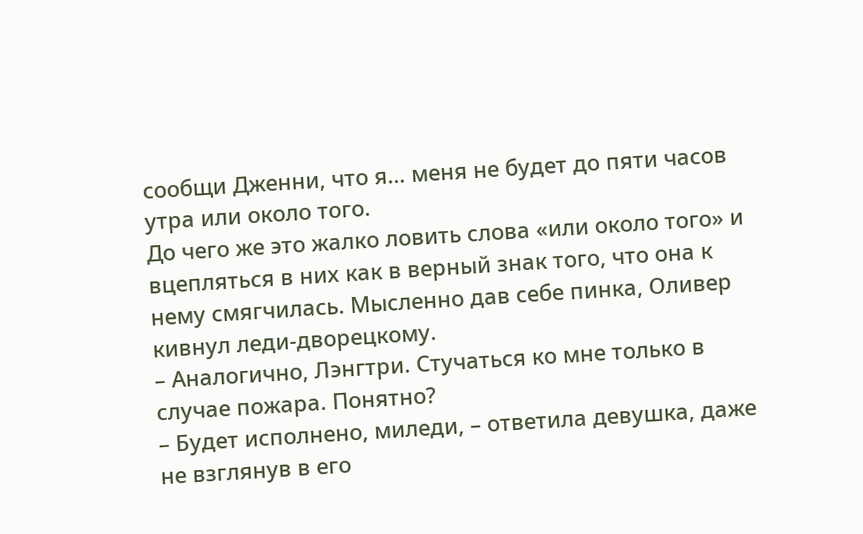сообщи Дженни, что я… меня не будет до пяти часов утра или около того.
До чего же это жалко ловить слова «или около того» и вцепляться в них как в верный знак того, что она к нему смягчилась. Мысленно дав себе пинка, Оливер кивнул леди-дворецкому.
– Аналогично, Лэнгтри. Стучаться ко мне только в случае пожара. Понятно?
– Будет исполнено, миледи, – ответила девушка, даже не взглянув в его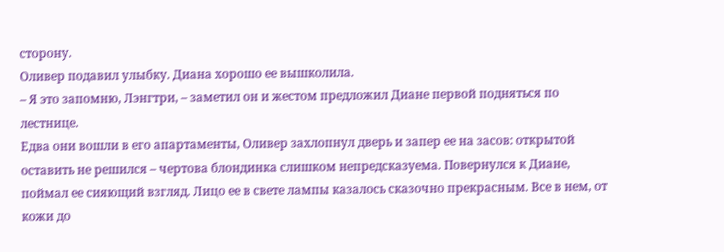сторону.
Оливер подавил улыбку. Диана хорошо ее вышколила.
– Я это запомню, Лэнгтри, – заметил он и жестом предложил Диане первой подняться по лестнице.
Едва они вошли в его апартаменты, Оливер захлопнул дверь и запер ее на засов: открытой оставить не решился – чертова блондинка слишком непредсказуема. Повернулся к Диане, поймал ее сияющий взгляд. Лицо ее в свете лампы казалось сказочно прекрасным. Все в нем, от кожи до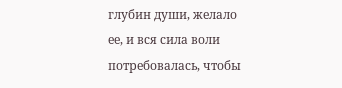глубин души, желало ее, и вся сила воли потребовалась, чтобы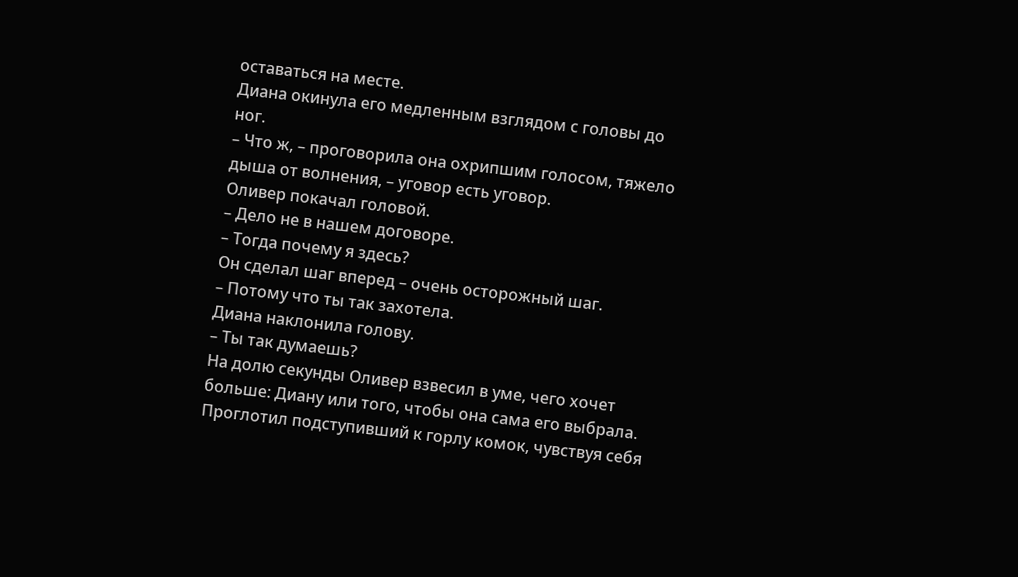оставаться на месте.
Диана окинула его медленным взглядом с головы до ног.
– Что ж, – проговорила она охрипшим голосом, тяжело дыша от волнения, – уговор есть уговор.
Оливер покачал головой.
– Дело не в нашем договоре.
– Тогда почему я здесь?
Он сделал шаг вперед – очень осторожный шаг.
– Потому что ты так захотела.
Диана наклонила голову.
– Ты так думаешь?
На долю секунды Оливер взвесил в уме, чего хочет больше: Диану или того, чтобы она сама его выбрала. Проглотил подступивший к горлу комок, чувствуя себя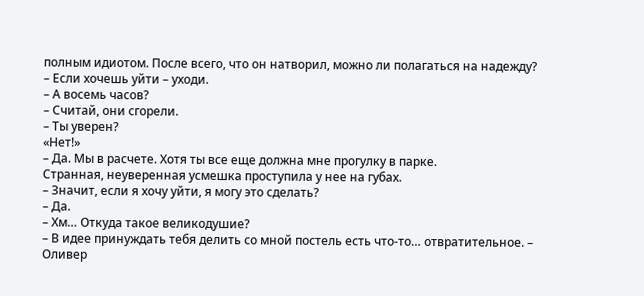полным идиотом. После всего, что он натворил, можно ли полагаться на надежду?
– Если хочешь уйти – уходи.
– А восемь часов?
– Считай, они сгорели.
– Ты уверен?
«Нет!»
– Да. Мы в расчете. Хотя ты все еще должна мне прогулку в парке.
Странная, неуверенная усмешка проступила у нее на губах.
– Значит, если я хочу уйти, я могу это сделать?
– Да.
– Хм… Откуда такое великодушие?
– В идее принуждать тебя делить со мной постель есть что-то… отвратительное. – Оливер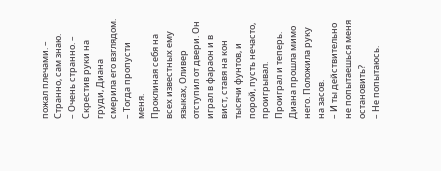пожал плечами. – Странно, сам знаю.
– Очень странно. – Скрестив руки на груди, Диана смерила его взглядом. – Тогда пропусти меня.
Проклиная себя на всех известных ему языках, Оливер отступил от двери. Он играл в фараон и в вист, ставя на кон тысячи фунтов, и порой, пусть нечасто, проигрывал. Проиграл и теперь.
Диана прошла мимо него. Положила руку на засов.
– И ты действительно не попытаешься меня остановить?
– Не попытаюсь.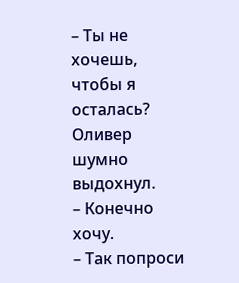– Ты не хочешь, чтобы я осталась?
Оливер шумно выдохнул.
– Конечно хочу.
– Так попроси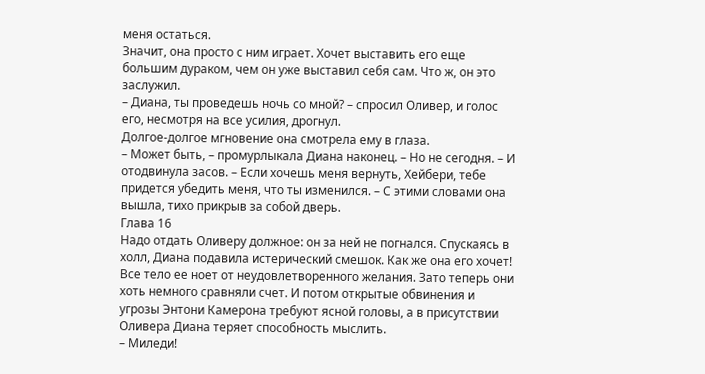меня остаться.
Значит, она просто с ним играет. Хочет выставить его еще большим дураком, чем он уже выставил себя сам. Что ж, он это заслужил.
– Диана, ты проведешь ночь со мной? – спросил Оливер, и голос его, несмотря на все усилия, дрогнул.
Долгое-долгое мгновение она смотрела ему в глаза.
– Может быть, – промурлыкала Диана наконец. – Но не сегодня. – И отодвинула засов. – Если хочешь меня вернуть, Хейбери, тебе придется убедить меня, что ты изменился. – С этими словами она вышла, тихо прикрыв за собой дверь.
Глава 16
Надо отдать Оливеру должное: он за ней не погнался. Спускаясь в холл, Диана подавила истерический смешок. Как же она его хочет! Все тело ее ноет от неудовлетворенного желания. Зато теперь они хоть немного сравняли счет. И потом открытые обвинения и угрозы Энтони Камерона требуют ясной головы, а в присутствии Оливера Диана теряет способность мыслить.
– Миледи!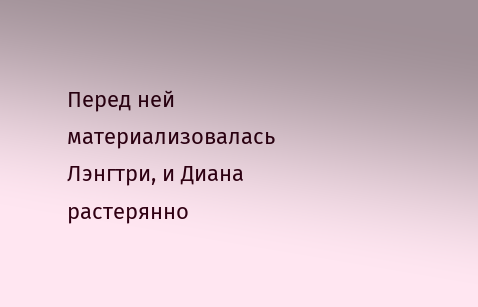Перед ней материализовалась Лэнгтри, и Диана растерянно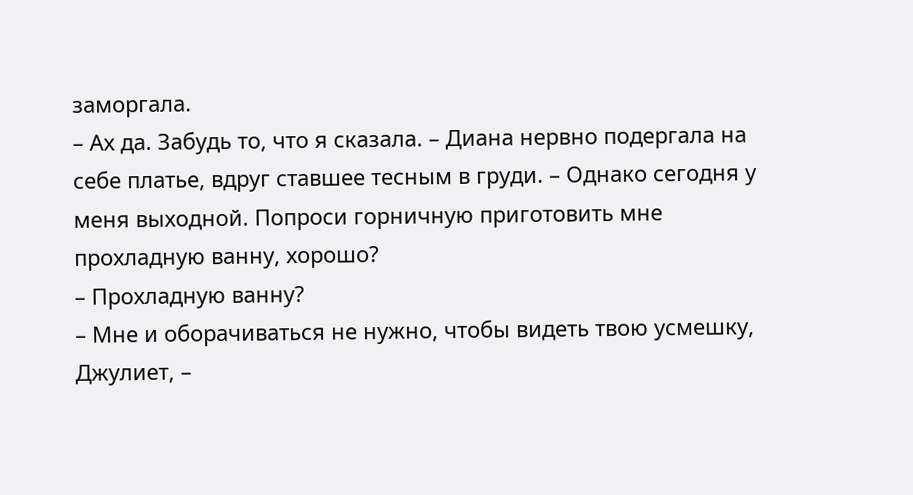заморгала.
– Ах да. Забудь то, что я сказала. – Диана нервно подергала на себе платье, вдруг ставшее тесным в груди. – Однако сегодня у меня выходной. Попроси горничную приготовить мне прохладную ванну, хорошо?
– Прохладную ванну?
– Мне и оборачиваться не нужно, чтобы видеть твою усмешку, Джулиет, –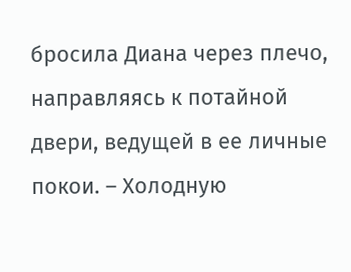бросила Диана через плечо, направляясь к потайной двери, ведущей в ее личные покои. – Холодную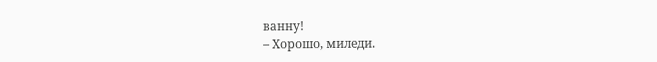ванну!
– Хорошо, миледи.